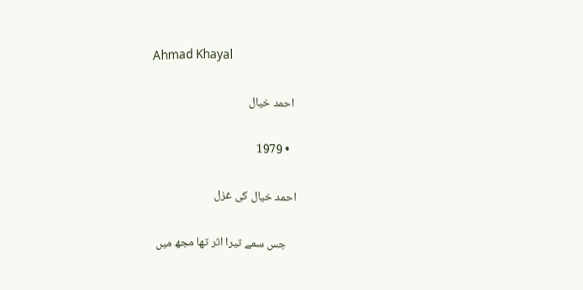Ahmad Khayal

احمد خیال

  • 1979

احمد خیال کی غزل

    جس سمے تیرا اثر تھا مجھ میں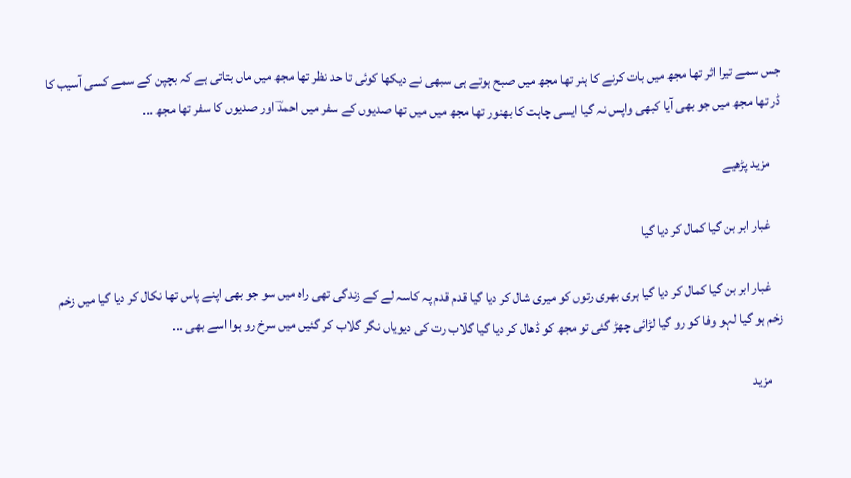جس سمے تیرا اثر تھا مجھ میں بات کرنے کا ہنر تھا مجھ میں صبح ہوتے ہی سبھی نے دیکھا کوئی تا حد نظر تھا مجھ میں ماں بتاتی ہے کہ بچپن کے سمے کسی آسیب کا ڈر تھا مجھ میں جو بھی آیا کبھی واپس نہ گیا ایسی چاہت کا بھنور تھا مجھ میں میں تھا صدیوں کے سفر میں احمدؔ اور صدیوں کا سفر تھا مجھ ...

    مزید پڑھیے

    غبار ابر بن گیا کمال کر دیا گیا

    غبار ابر بن گیا کمال کر دیا گیا ہری بھری رتوں کو میری شال کر دیا گیا قدم قدم پہ کاسہ لے کے زندگی تھی راہ میں سو جو بھی اپنے پاس تھا نکال کر دیا گیا میں زخم زخم ہو گیا لہو وفا کو رو گیا لڑائی چھڑ گئی تو مجھ کو ڈھال کر دیا گیا گلاب رت کی دیویاں نگر گلاب کر گئیں میں سرخ رو ہوا اسے بھی ...

    مزید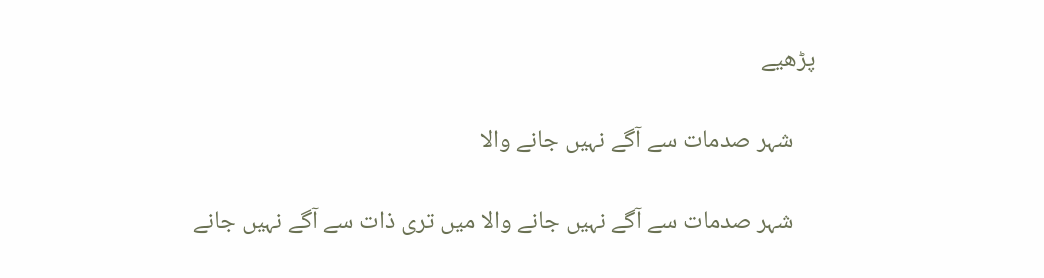پڑھیے

    شہر صدمات سے آگے نہیں جانے والا

    شہر صدمات سے آگے نہیں جانے والا میں تری ذات سے آگے نہیں جانے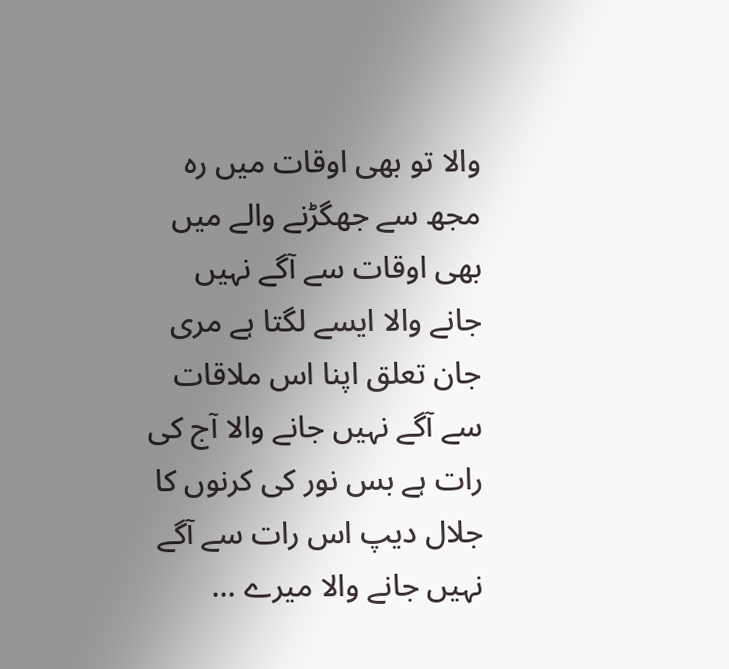والا تو بھی اوقات میں رہ مجھ سے جھگڑنے والے میں بھی اوقات سے آگے نہیں جانے والا ایسے لگتا ہے مری جان تعلق اپنا اس ملاقات سے آگے نہیں جانے والا آج کی رات ہے بس نور کی کرنوں کا جلال دیپ اس رات سے آگے نہیں جانے والا میرے ...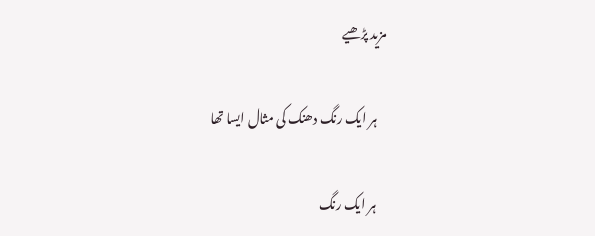مزید پڑھیے

    ہر ایک رنگ دھنک کی مثال ایسا تھا

    ہر ایک رنگ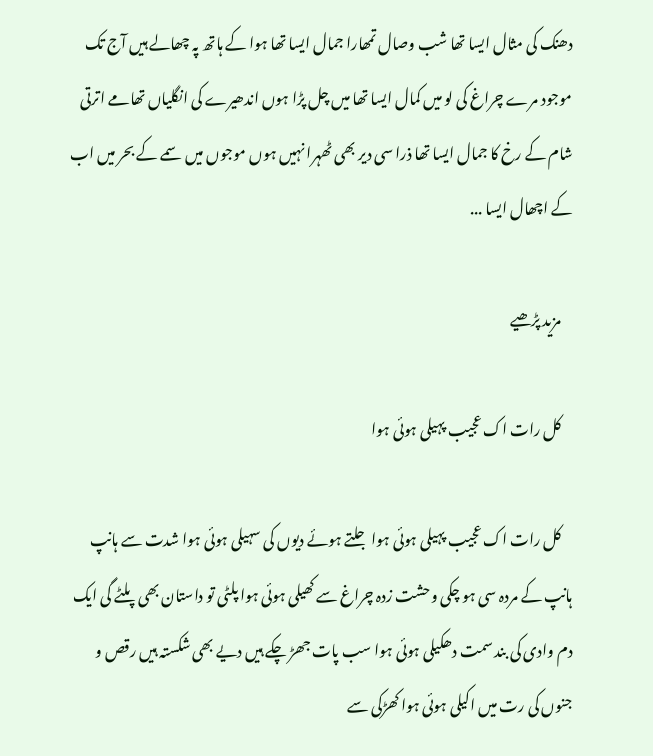دھنک کی مثال ایسا تھا شب وصال تمھارا جمال ایسا تھا ہوا کے ہاتھ پہ چھالے ہیں آج تک موجود مرے چراغ کی لو میں کمال ایسا تھا میں چل پڑا ہوں اندھیرے کی انگلیاں تھامے اترتی شام کے رخ کا جمال ایسا تھا ذرا سی دیر بھی ٹھہرا نہیں ہوں موجوں میں سمے کے بحر میں اب کے اچھال ایسا ...

    مزید پڑھیے

    کل رات اک عجیب پہیلی ہوئی ہوا

    کل رات اک عجیب پہیلی ہوئی ہوا جلتے ہوئے دیوں کی سہیلی ہوئی ہوا شدت سے ہانپ ہانپ کے مردہ سی ہو چکی وحشت زدہ چراغ سے کھیلی ہوئی ہوا پلٹی تو داستان بھی پلٹے گی ایک دم وادی کی بند سمت دھکیلی ہوئی ہوا سب پات جھڑ چکے ہیں دیے بھی شکستہ ہیں رقص و جنوں کی رت میں اکیلی ہوئی ہوا کھڑکی سے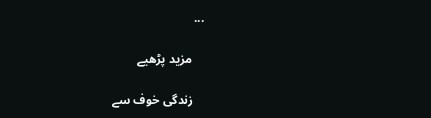...

    مزید پڑھیے

    زندگی خوف سے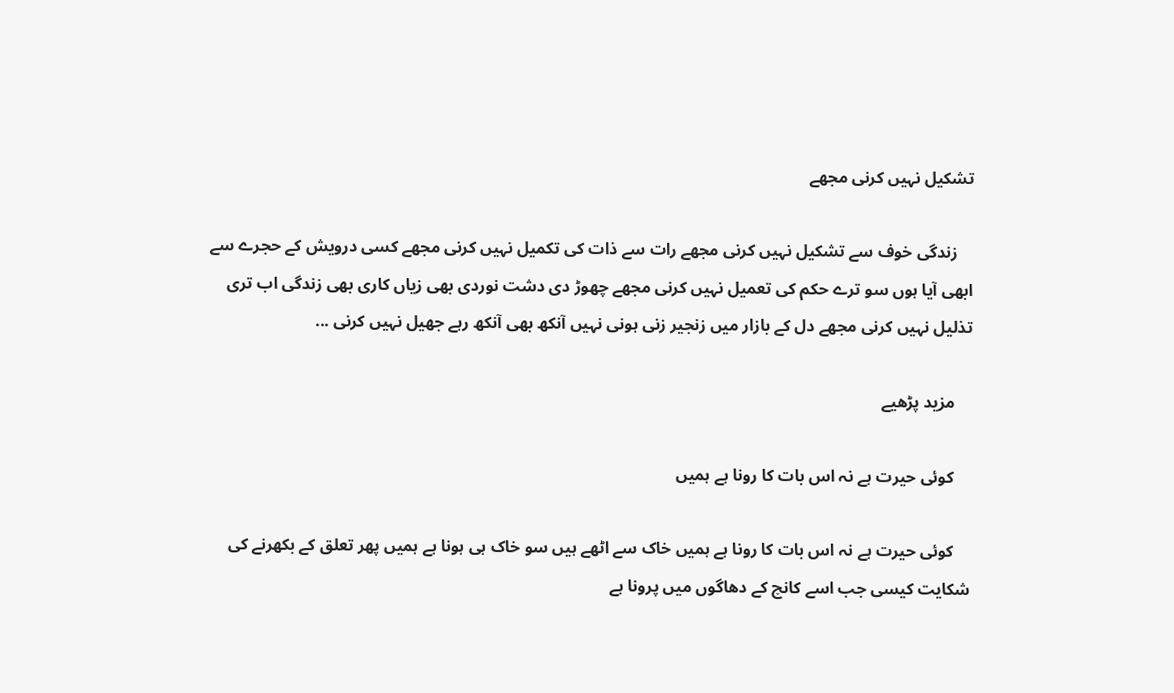تشکیل نہیں کرنی مجھے

    زندگی خوف سے تشکیل نہیں کرنی مجھے رات سے ذات کی تکمیل نہیں کرنی مجھے کسی درویش کے حجرے سے ابھی آیا ہوں سو ترے حکم کی تعمیل نہیں کرنی مجھے چھوڑ دی دشت نوردی بھی زیاں کاری بھی زندگی اب تری تذلیل نہیں کرنی مجھے دل کے بازار میں زنجیر زنی ہونی نہیں آنکھ بھی آنکھ رہے جھیل نہیں کرنی ...

    مزید پڑھیے

    کوئی حیرت ہے نہ اس بات کا رونا ہے ہمیں

    کوئی حیرت ہے نہ اس بات کا رونا ہے ہمیں خاک سے اٹھے ہیں سو خاک ہی ہونا ہے ہمیں پھر تعلق کے بکھرنے کی شکایت کیسی جب اسے کانچ کے دھاگوں میں پرونا ہے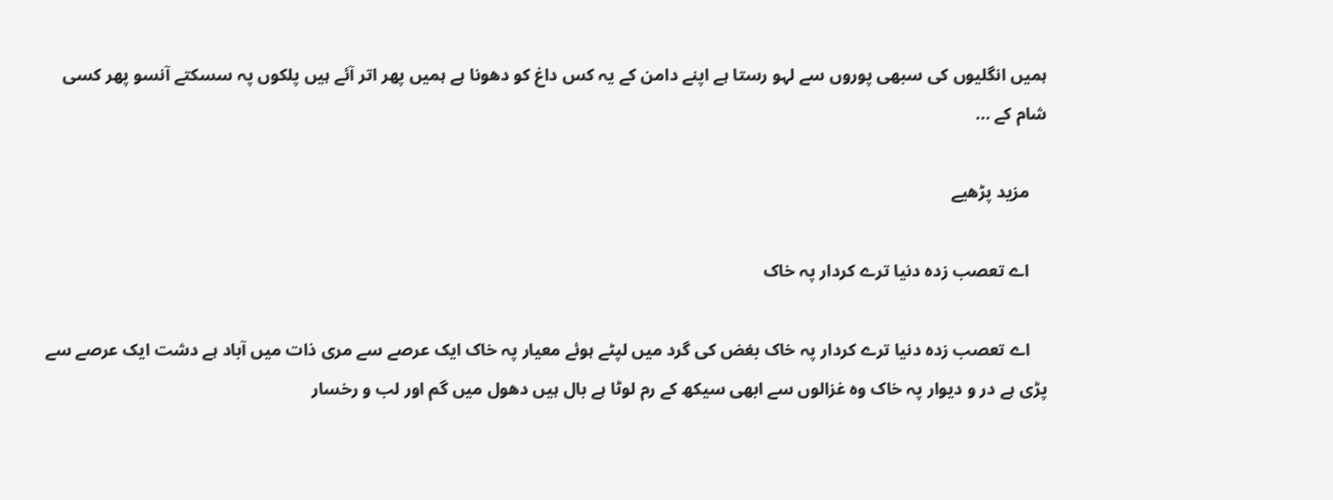ہمیں انگلیوں کی سبھی پوروں سے لہو رستا ہے اپنے دامن کے یہ کس داغ کو دھونا ہے ہمیں پھر اتر آئے ہیں پلکوں پہ سسکتے آنسو پھر کسی شام کے ...

    مزید پڑھیے

    اے تعصب زدہ دنیا ترے کردار پہ خاک

    اے تعصب زدہ دنیا ترے کردار پہ خاک بغض کی گرد میں لپٹے ہوئے معیار پہ خاک ایک عرصے سے مری ذات میں آباد ہے دشت ایک عرصے سے پڑی ہے در و دیوار پہ خاک وہ غزالوں سے ابھی سیکھ کے رم لوٹا ہے بال ہیں دھول میں گم اور لب و رخسار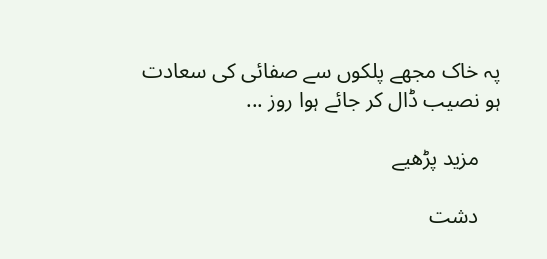پہ خاک مجھے پلکوں سے صفائی کی سعادت ہو نصیب ڈال کر جائے ہوا روز ...

    مزید پڑھیے

    دشت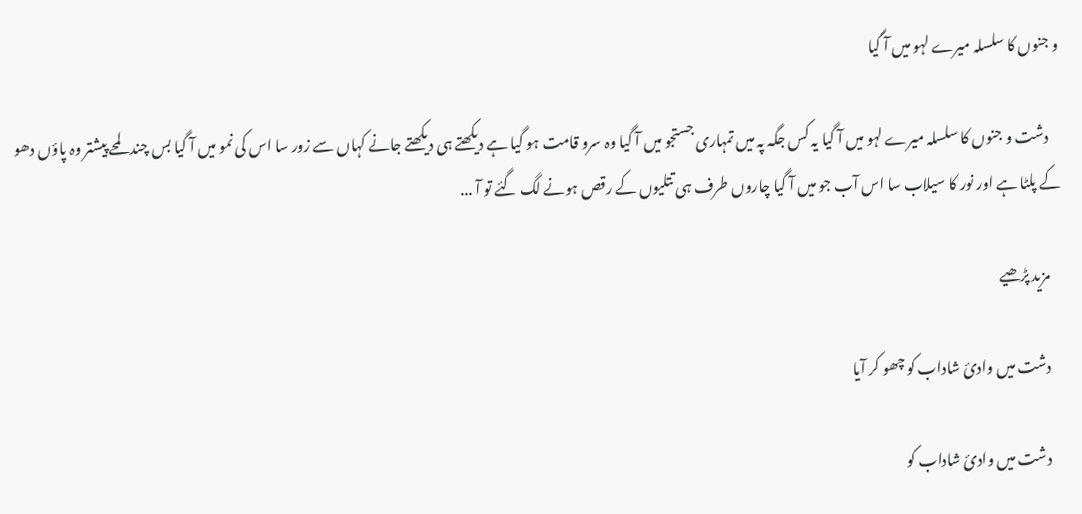و جنوں کا سلسلہ میرے لہو میں آ گیا

    دشت و جنوں کا سلسلہ میرے لہو میں آ گیا یہ کس جگہ پہ میں تمہاری جستجو میں آ گیا وہ سرو قامت ہو گیا ہے دیکھتے ہی دیکھتے جانے کہاں سے زور سا اس کی نمو میں آ گیا بس چند لمحے پیشتر وہ پاؤں دھو کے پلٹا ہے اور نور کا سیلاب سا اس آب جو میں آ گیا چاروں طرف ہی تتلیوں کے رقص ہونے لگ گئے تو آ ...

    مزید پڑھیے

    دشت میں وادئ شاداب کو چھو کر آیا

    دشت میں وادئ شاداب کو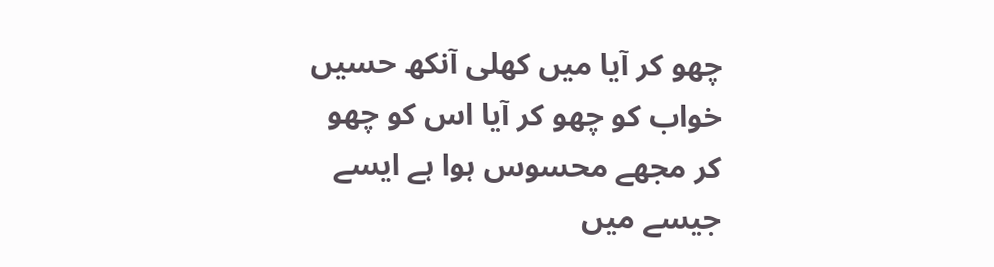چھو کر آیا میں کھلی آنکھ حسیں خواب کو چھو کر آیا اس کو چھو کر مجھے محسوس ہوا ہے ایسے جیسے میں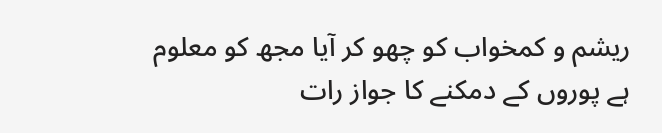ریشم و کمخواب کو چھو کر آیا مجھ کو معلوم ہے پوروں کے دمکنے کا جواز رات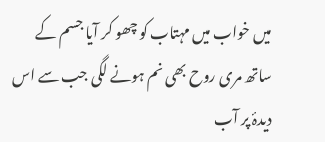میں خواب میں مہتاب کو چھو کر آیا جسم کے ساتھ مری روح بھی نم ہونے لگی جب سے اس دیدۂ پر آب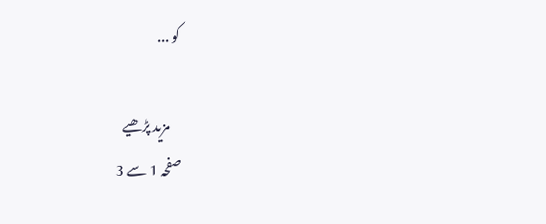کو ...

    مزید پڑھیے
صفحہ 1 سے 3